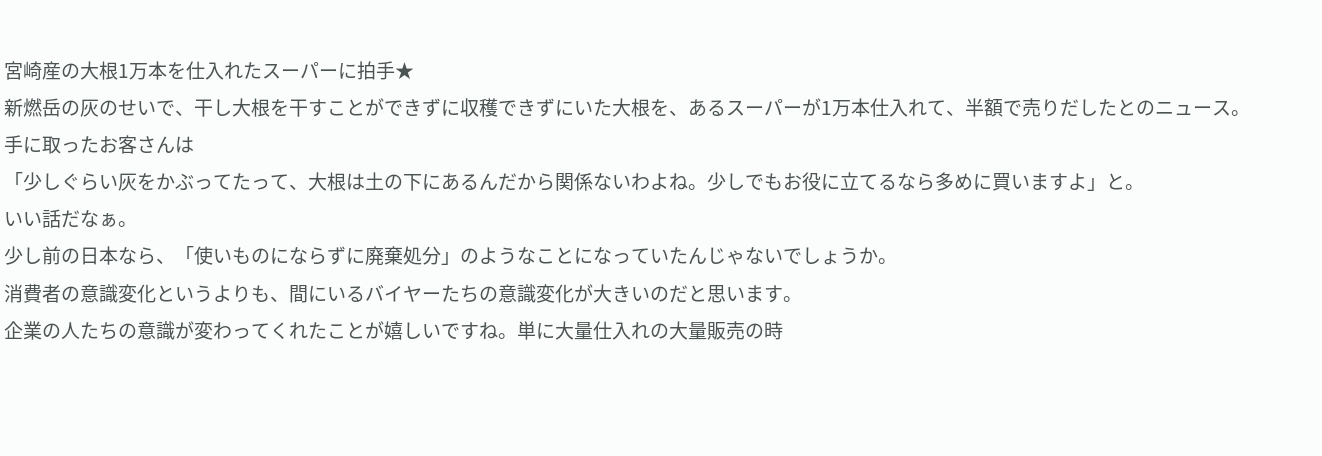宮崎産の大根1万本を仕入れたスーパーに拍手★
新燃岳の灰のせいで、干し大根を干すことができずに収穫できずにいた大根を、あるスーパーが1万本仕入れて、半額で売りだしたとのニュース。
手に取ったお客さんは
「少しぐらい灰をかぶってたって、大根は土の下にあるんだから関係ないわよね。少しでもお役に立てるなら多めに買いますよ」と。
いい話だなぁ。
少し前の日本なら、「使いものにならずに廃棄処分」のようなことになっていたんじゃないでしょうか。
消費者の意識変化というよりも、間にいるバイヤーたちの意識変化が大きいのだと思います。
企業の人たちの意識が変わってくれたことが嬉しいですね。単に大量仕入れの大量販売の時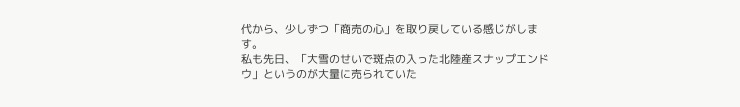代から、少しずつ「商売の心」を取り戻している感じがします。
私も先日、「大雪のせいで斑点の入った北陸産スナップエンドウ」というのが大量に売られていた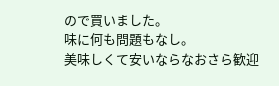ので買いました。
味に何も問題もなし。
美味しくて安いならなおさら歓迎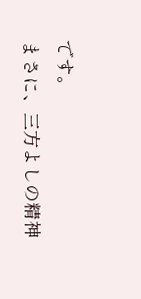です。
まさに、三方よしの精神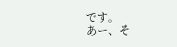です。
あー、そ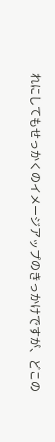れにしてもせっかくのイメージアップのきっかけですが、どこの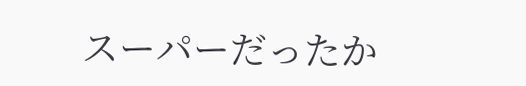スーパーだったか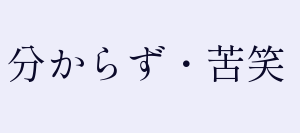分からず・苦笑